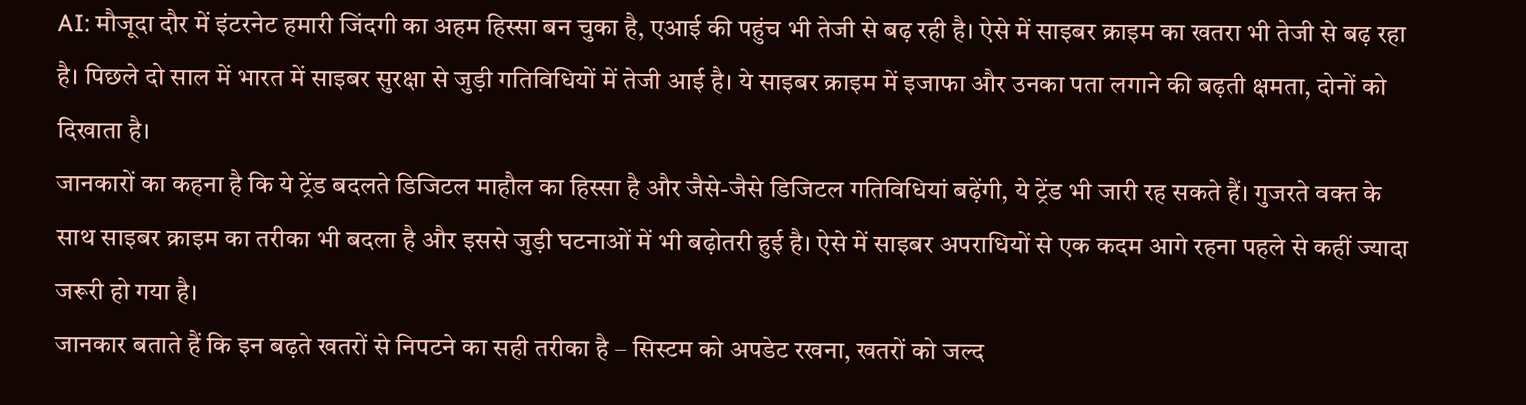AI: मौजूदा दौर में इंटरनेट हमारी जिंदगी का अहम हिस्सा बन चुका है, एआई की पहुंच भी तेजी से बढ़ रही है। ऐसे में साइबर क्राइम का खतरा भी तेजी से बढ़ रहा है। पिछले दो साल में भारत में साइबर सुरक्षा से जुड़ी गतिविधियों में तेजी आई है। ये साइबर क्राइम में इजाफा और उनका पता लगाने की बढ़ती क्षमता, दोनों को दिखाता है।
जानकारों का कहना है कि ये ट्रेंड बदलते डिजिटल माहौल का हिस्सा है और जैसे-जैसे डिजिटल गतिविधियां बढ़ेंगी, ये ट्रेंड भी जारी रह सकते हैं। गुजरते वक्त के साथ साइबर क्राइम का तरीका भी बदला है और इससे जुड़ी घटनाओं में भी बढ़ोतरी हुई है। ऐसे में साइबर अपराधियों से एक कदम आगे रहना पहले से कहीं ज्यादा जरूरी हो गया है।
जानकार बताते हैं कि इन बढ़ते खतरों से निपटने का सही तरीका है – सिस्टम को अपडेट रखना, खतरों को जल्द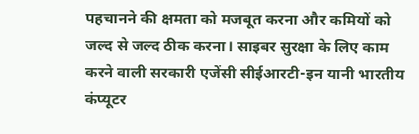पहचानने की क्षमता को मजबूत करना और कमियों को जल्द से जल्द ठीक करना। साइबर सुरक्षा के लिए काम करने वाली सरकारी एजेंसी सीईआरटी-इन यानी भारतीय कंप्यूटर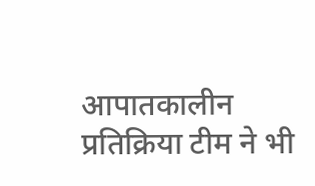आपातकालीन प्रतिक्रिया टीम ने भी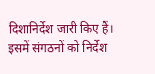दिशानिर्देश जारी किए हैं। इसमें संगठनों को निर्देश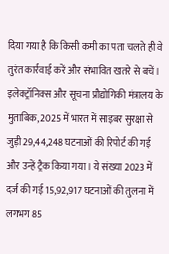दिया गया है कि किसी कमी का पता चलते ही वे तुरंत कार्रवाई करें और संभावित खतरे से बचें।
इलेक्ट्रॉनिक्स और सूचना प्रौद्योगिकी मंत्रालय के मुताबिक, 2025 में भारत में साइबर सुरक्षा से जुड़ी 29,44,248 घटनाओं की रिपोर्ट की गई और उन्हें ट्रैक किया गया। ये संख्या 2023 में दर्ज की गई 15,92,917 घटनाओं की तुलना में लगभग 85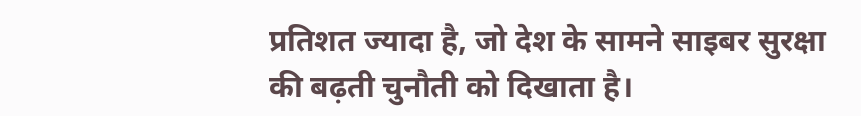प्रतिशत ज्यादा है, जो देश के सामने साइबर सुरक्षा की बढ़ती चुनौती को दिखाता है।